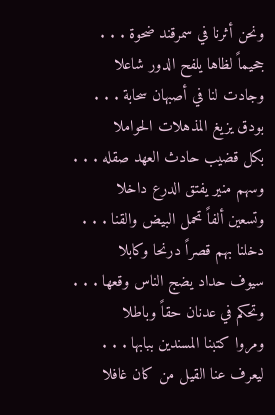ونحن أثرنا في سمرقند ضحوة . . . جحيماً لظاها يلفح الدور شاعلا
وجادت لنا في أصبهان سحابة . . . بودق يزيغ المذهلات الحواملا
بكل قضيب حادث العهد صقله . . . وسهم منير يفتق الدرع داخلا
وتسعين ألفاً تحمل البيض والقنا . . . دخلنا بهم قصراً درنحا وكابلا
سيوف حداد يضج الناس وقعها . . . وتحكم في عدنان حقاً وباطلا
ومروا كتبنا المسندين ببابها . . . ليعرف عنا القيل من كان غافلا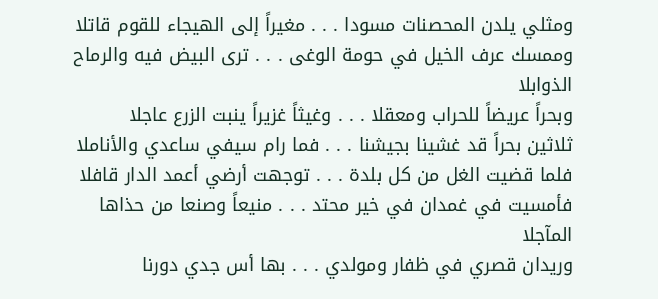ومثلي يلدن المحصنات مسودا . . . مغيراً إلى الهيجاء للقوم قاتلا
وممسك عرف الخيل في حومة الوغى . . . ترى البيض فيه والرماح الذوابلا
وبحراً عريضاً للحراب ومعقلا . . . وغيثاً غزيراً ينبت الزرع عاجلا
ثلاثين بحراً قد غشينا بجيشنا . . . فما رام سيفي ساعدي والأناملا
فلما قضيت الغل من كل بلدة . . . توجهت أرضي أعمد الدار قافلا
فأمسيت في غمدان في خير محتد . . . منيعاً وصنعا من حذاها المآجلا
وريدان قصري في ظفار ومولدي . . . بها أس جدي دورنا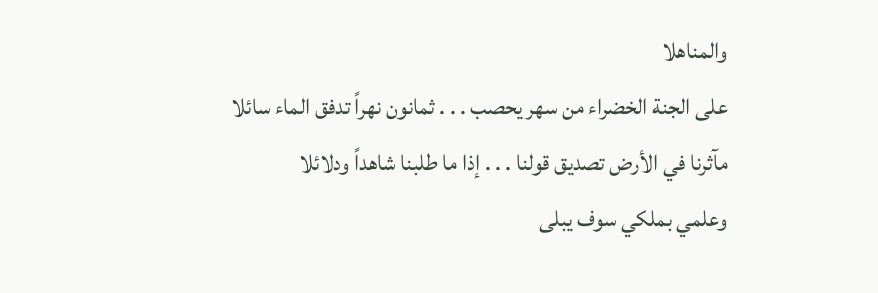والمناهلا
على الجنة الخضراء من سهر يحصب . . . ثمانون نهراً تدفق الماء سائلا
مآثرنا في الأرض تصديق قولنا . . . إذا ما طلبنا شاهداً ودلائلا
وعلمي بملكي سوف يبلى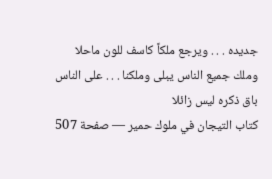جديده . . . ويرجع ملكاً كاسف للون ماحلا
وملك جميع الناس يبلى وملكنا . . . على الناس باق ذكره ليس زائلا
كتاب التيجان في ملوك حمير — صفحة 507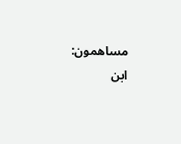مساهمون: ابن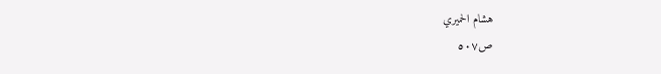هشام الحميري
ص٥٠٧